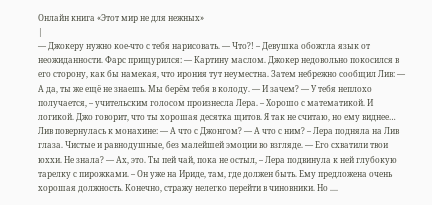Онлайн книга «Этот мир не для нежных»
|
— Джокеру нужно кое-что с тебя нарисовать. — Что?! – Девушка обожгла язык от неожиданности. Фарс прищурился: — Картину маслом. Джокер недовольно покосился в его сторону, как бы намекая, что ирония тут неуместна. Затем небрежно сообщил Лив: — А да, ты же ещё не знаешь. Мы берём тебя в колоду. — И зачем? — У тебя неплохо получается, – учительским голосом произнесла Лера. – Хорошо с математикой. И логикой. Джо говорит, что ты хорошая десятка щитов. Я так не считаю, но ему виднее… Лив повернулась к монахине: — А что с Джонгом? — А что с ним? – Лера подняла на Лив глаза. Чистые и равнодушные, без малейшей эмоции во взгляде. — Его схватили твои юххи. Не знала? — Ах, это. Ты пей чай, пока не остыл, – Лера подвинула к ней глубокую тарелку с пирожками. – Он уже на Ириде, там, где должен быть. Ему предложена очень хорошая должность. Конечно, стражу нелегко перейти в чиновники. Но ....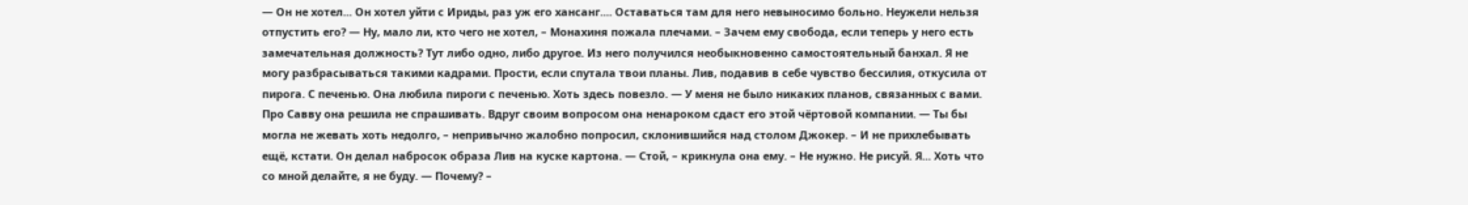— Он не хотел... Он хотел уйти с Ириды, раз уж его хансанг.... Оставаться там для него невыносимо больно. Неужели нельзя отпустить его? — Ну, мало ли, кто чего не хотел, – Монахиня пожала плечами. – Зачем ему свобода, если теперь у него есть замечательная должность? Тут либо одно, либо другое. Из него получился необыкновенно самостоятельный банхал. Я не могу разбрасываться такими кадрами. Прости, если спутала твои планы. Лив, подавив в себе чувство бессилия, откусила от пирога. С печенью. Она любила пироги с печенью. Хоть здесь повезло. — У меня не было никаких планов, связанных с вами. Про Савву она решила не спрашивать. Вдруг своим вопросом она ненароком сдаст его этой чёртовой компании. — Ты бы могла не жевать хоть недолго, – непривычно жалобно попросил, склонившийся над столом Джокер. – И не прихлебывать ещё, кстати. Он делал набросок образа Лив на куске картона. — Стой, – крикнула она ему. – Не нужно. Не рисуй. Я... Хоть что со мной делайте, я не буду. — Почему? –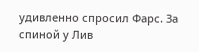удивленно спросил Фарс. За спиной у Лив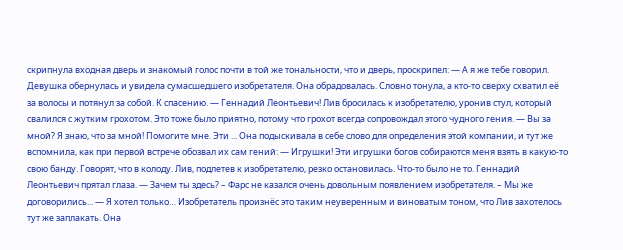скрипнула входная дверь и знакомый голос почти в той же тональности, что и дверь, проскрипел: — А я же тебе говорил. Девушка обернулась и увидела сумасшедшего изобретателя. Она обрадовалась. Словно тонула, а кто-то сверху схватил её за волосы и потянул за собой. К спасению. — Геннадий Леонтьевич! Лив бросилась к изобретателю, уронив стул, который свалился с жутким грохотом. Это тоже было приятно, потому что грохот всегда сопровождал этого чудного гения. — Вы за мной? Я знаю, что за мной! Помогите мне. Эти ... Она подыскивала в себе слово для определения этой компании, и тут же вспомнила, как при первой встрече обозвал их сам гений: — Игрушки! Эти игрушки богов собираются меня взять в какую-то свою банду. Говорят, что в колоду. Лив, подлетев к изобретателю, резко остановилась. Что-то было не то. Геннадий Леонтьевич прятал глаза. — Зачем ты здесь? – Фарс не казался очень довольным появлением изобретателя. – Мы же договорились... — Я хотел только… Изобретатель произнёс это таким неуверенным и виноватым тоном, что Лив захотелось тут же заплакать. Она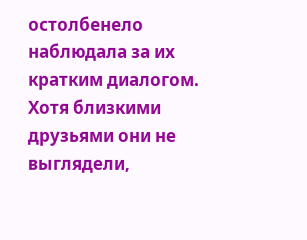остолбенело наблюдала за их кратким диалогом. Хотя близкими друзьями они не выглядели,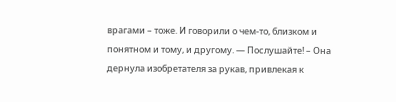врагами – тоже. И говорили о чем-то, близком и понятном и тому, и другому. — Послушайте! – Она дернула изобретателя за рукав, привлекая к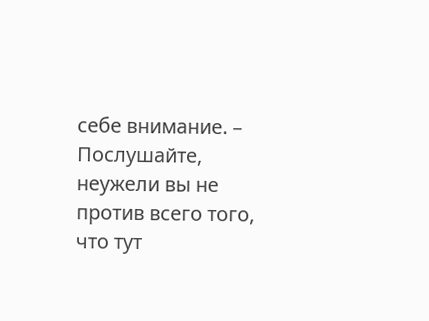себе внимание. – Послушайте, неужели вы не против всего того, что тут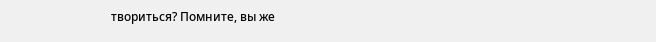твориться? Помните, вы же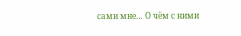сами мне… О чём с ними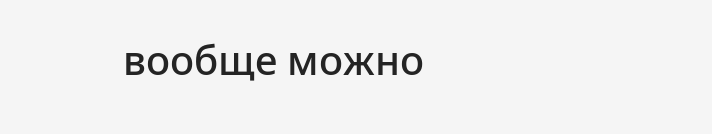вообще можно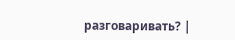разговаривать? |